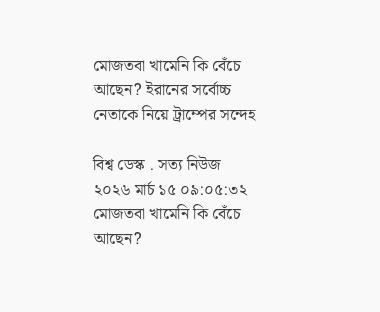মোজতবা খামেনি কি বেঁচে আছেন? ইরানের সর্বোচ্চ নেতাকে নিয়ে ট্রাম্পের সন্দেহ

বিশ্ব ডেস্ক . সত্য নিউজ
২০২৬ মার্চ ১৫ ০৯:০৫:৩২
মোজতবা খামেনি কি বেঁচে আছেন?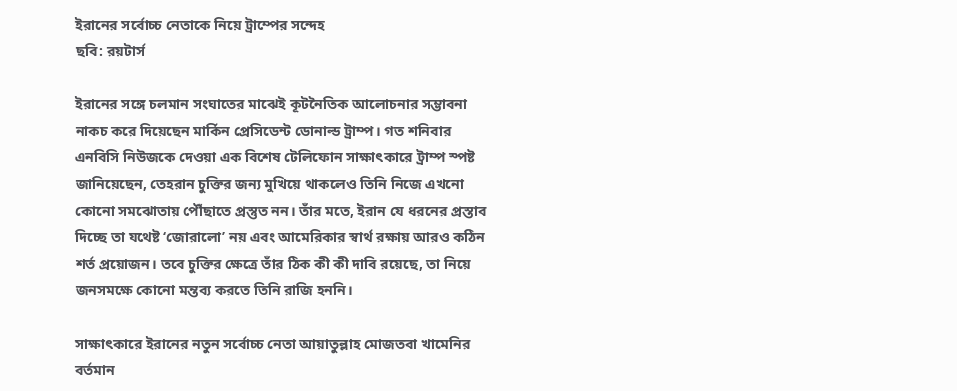ইরানের সর্বোচ্চ নেতাকে নিয়ে ট্রাম্পের সন্দেহ
ছবি: রয়টার্স

ইরানের সঙ্গে চলমান সংঘাতের মাঝেই কূটনৈতিক আলোচনার সম্ভাবনা নাকচ করে দিয়েছেন মার্কিন প্রেসিডেন্ট ডোনাল্ড ট্রাম্প। গত শনিবার এনবিসি নিউজকে দেওয়া এক বিশেষ টেলিফোন সাক্ষাৎকারে ট্রাম্প স্পষ্ট জানিয়েছেন, তেহরান চুক্তির জন্য মুখিয়ে থাকলেও তিনি নিজে এখনো কোনো সমঝোতায় পৌঁছাতে প্রস্তুত নন। তাঁর মতে, ইরান যে ধরনের প্রস্তাব দিচ্ছে তা যথেষ্ট ‘জোরালো’ নয় এবং আমেরিকার স্বার্থ রক্ষায় আরও কঠিন শর্ত প্রয়োজন। তবে চুক্তির ক্ষেত্রে তাঁর ঠিক কী কী দাবি রয়েছে, তা নিয়ে জনসমক্ষে কোনো মন্তব্য করতে তিনি রাজি হননি।

সাক্ষাৎকারে ইরানের নতুন সর্বোচ্চ নেতা আয়াতুল্লাহ মোজতবা খামেনির বর্তমান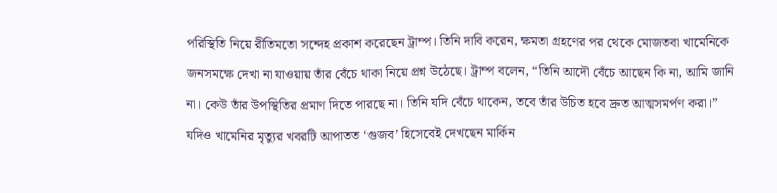পরিস্থিতি নিয়ে রীতিমতো সন্দেহ প্রকাশ করেছেন ট্রাম্প। তিনি দাবি করেন, ক্ষমতা গ্রহণের পর থেকে মোজতবা খামেনিকে জনসমক্ষে দেখা না যাওয়ায় তাঁর বেঁচে থাকা নিয়ে প্রশ্ন উঠেছে। ট্রাম্প বলেন, “তিনি আদৌ বেঁচে আছেন কি না, আমি জানি না। কেউ তাঁর উপস্থিতির প্রমাণ দিতে পারছে না। তিনি যদি বেঁচে থাকেন, তবে তাঁর উচিত হবে দ্রুত আত্মসমর্পণ করা।” যদিও খামেনির মৃত্যুর খবরটি আপাতত ‘গুজব’ হিসেবেই দেখছেন মার্কিন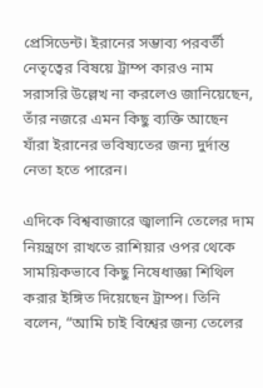প্রেসিডেন্ট। ইরানের সম্ভাব্য পরবর্তী নেতৃত্বের বিষয়ে ট্রাম্প কারও নাম সরাসরি উল্লেখ না করলেও জানিয়েছেন, তাঁর নজরে এমন কিছু ব্যক্তি আছেন যাঁরা ইরানের ভবিষ্যতের জন্য দুর্দান্ত নেতা হতে পারেন।

এদিকে বিশ্ববাজারে জ্বালানি তেলের দাম নিয়ন্ত্রণে রাখতে রাশিয়ার ওপর থেকে সাময়িকভাবে কিছু নিষেধাজ্ঞা শিথিল করার ইঙ্গিত দিয়েছেন ট্রাম্প। তিনি বলেন, “আমি চাই বিশ্বের জন্য তেলের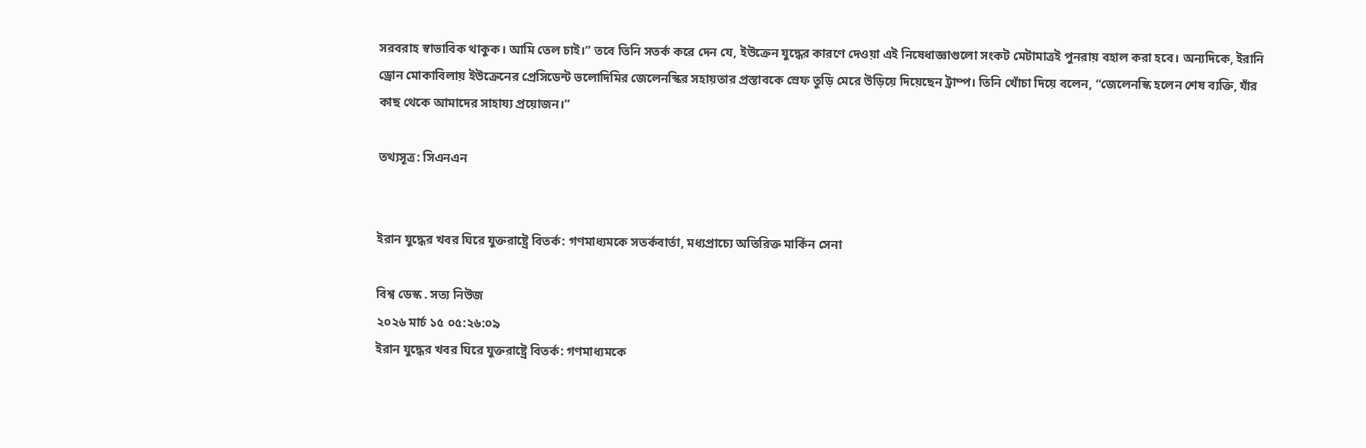সরবরাহ স্বাভাবিক থাকুক। আমি তেল চাই।” তবে তিনি সতর্ক করে দেন যে, ইউক্রেন যুদ্ধের কারণে দেওয়া এই নিষেধাজ্ঞাগুলো সংকট মেটামাত্রই পুনরায় বহাল করা হবে। অন্যদিকে, ইরানি ড্রোন মোকাবিলায় ইউক্রেনের প্রেসিডেন্ট ভলোদিমির জেলেনস্কির সহায়তার প্রস্তাবকে স্রেফ তুড়ি মেরে উড়িয়ে দিয়েছেন ট্রাম্প। তিনি খোঁচা দিয়ে বলেন, “জেলেনস্কি হলেন শেষ ব্যক্তি, যাঁর কাছ থেকে আমাদের সাহায্য প্রয়োজন।”

তথ্যসূত্র: সিএনএন


ইরান যুদ্ধের খবর ঘিরে যুক্তরাষ্ট্রে বিতর্ক: গণমাধ্যমকে সতর্কবার্তা, মধ্যপ্রাচ্যে অতিরিক্ত মার্কিন সেনা

বিশ্ব ডেস্ক . সত্য নিউজ
২০২৬ মার্চ ১৫ ০৫:২৬:০৯
ইরান যুদ্ধের খবর ঘিরে যুক্তরাষ্ট্রে বিতর্ক: গণমাধ্যমকে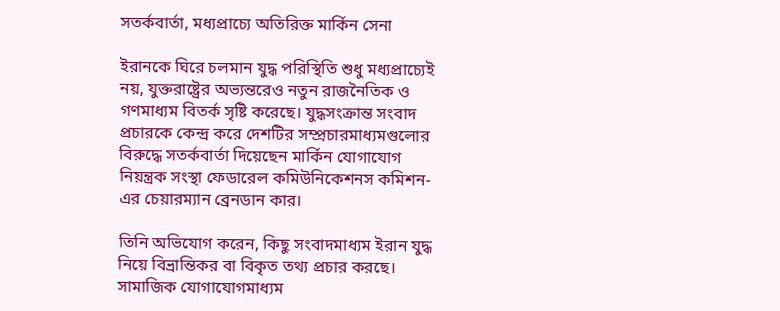সতর্কবার্তা, মধ্যপ্রাচ্যে অতিরিক্ত মার্কিন সেনা

ইরানকে ঘিরে চলমান যুদ্ধ পরিস্থিতি শুধু মধ্যপ্রাচ্যেই নয়, যুক্তরাষ্ট্রের অভ্যন্তরেও নতুন রাজনৈতিক ও গণমাধ্যম বিতর্ক সৃষ্টি করেছে। যুদ্ধসংক্রান্ত সংবাদ প্রচারকে কেন্দ্র করে দেশটির সম্প্রচারমাধ্যমগুলোর বিরুদ্ধে সতর্কবার্তা দিয়েছেন মার্কিন যোগাযোগ নিয়ন্ত্রক সংস্থা ফেডারেল কমিউনিকেশনস কমিশন-এর চেয়ারম্যান ব্রেনডান কার।

তিনি অভিযোগ করেন, কিছু সংবাদমাধ্যম ইরান যুদ্ধ নিয়ে বিভ্রান্তিকর বা বিকৃত তথ্য প্রচার করছে। সামাজিক যোগাযোগমাধ্যম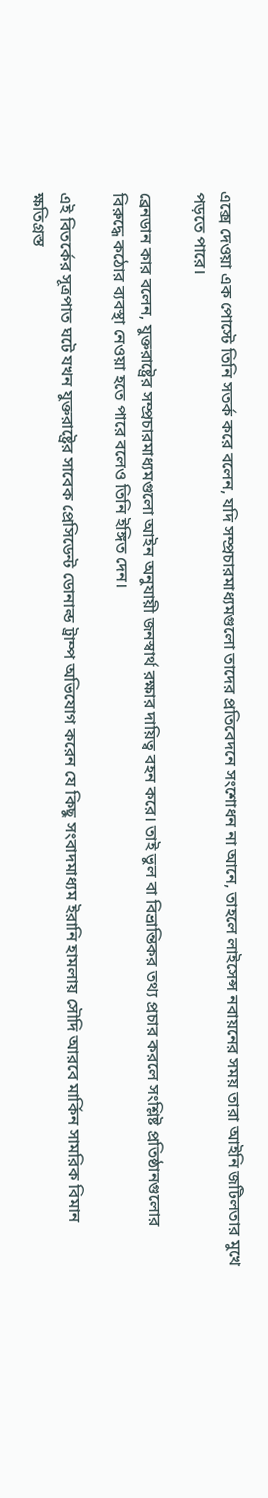এক্সে দেওয়া এক পোস্টে তিনি সতর্ক করে বলেন, যদি সম্প্রচারমাধ্যমগুলো তাদের প্রতিবেদনে সংশোধন না আনে, তাহলে লাইসেন্স নবায়নের সময় তারা আইনি জটিলতার মুখে পড়তে পারে।

ব্রেনডান কার বলেন, যুক্তরাষ্ট্রের সম্প্রচারমাধ্যমগুলো আইন অনুযায়ী জনস্বার্থ রক্ষার দায়িত্ব বহন করে। তাই ভুল বা বিভ্রান্তিকর তথ্য প্রচার করলে সংশ্লিষ্ট প্রতিষ্ঠানগুলোর বিরুদ্ধে কঠোর ব্যবস্থা নেওয়া হতে পারে বলেও তিনি ইঙ্গিত দেন।

এই বিতর্কের সূত্রপাত ঘটে যখন যুক্তরাষ্ট্রের সাবেক প্রেসিডেন্ট ডোনাল্ড ট্রাম্প অভিযোগ করেন যে কিছু সংবাদমাধ্যম ইরানি হামলায় সৌদি আরবে মার্কিন সামরিক বিমান ক্ষতিগ্রস্ত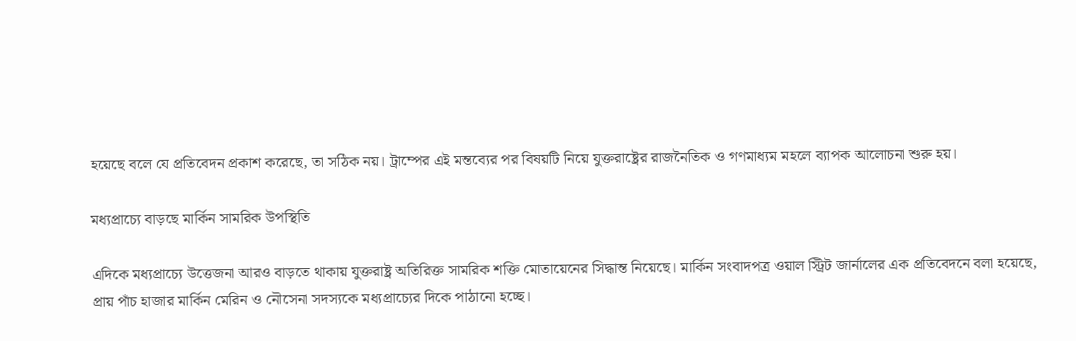হয়েছে বলে যে প্রতিবেদন প্রকাশ করেছে, তা সঠিক নয়। ট্রাম্পের এই মন্তব্যের পর বিষয়টি নিয়ে যুক্তরাষ্ট্রের রাজনৈতিক ও গণমাধ্যম মহলে ব্যাপক আলোচনা শুরু হয়।

মধ্যপ্রাচ্যে বাড়ছে মার্কিন সামরিক উপস্থিতি

এদিকে মধ্যপ্রাচ্যে উত্তেজনা আরও বাড়তে থাকায় যুক্তরাষ্ট্র অতিরিক্ত সামরিক শক্তি মোতায়েনের সিদ্ধান্ত নিয়েছে। মার্কিন সংবাদপত্র ওয়াল স্ট্রিট জার্নালের এক প্রতিবেদনে বলা হয়েছে, প্রায় পাঁচ হাজার মার্কিন মেরিন ও নৌসেনা সদস্যকে মধ্যপ্রাচ্যের দিকে পাঠানো হচ্ছে।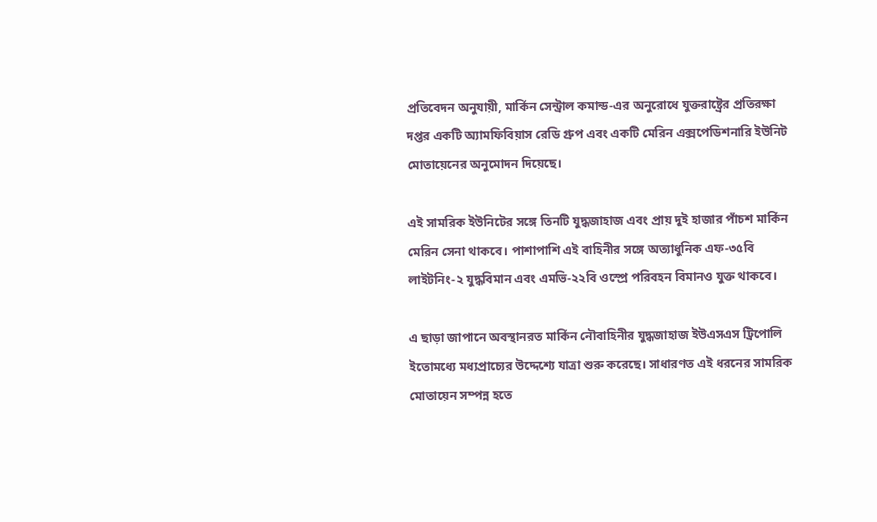প্রতিবেদন অনুযায়ী, মার্কিন সেন্ট্রাল কমান্ড-এর অনুরোধে যুক্তরাষ্ট্রের প্রতিরক্ষা দপ্তর একটি অ্যামফিবিয়াস রেডি গ্রুপ এবং একটি মেরিন এক্সপেডিশনারি ইউনিট মোতায়েনের অনুমোদন দিয়েছে।

এই সামরিক ইউনিটের সঙ্গে তিনটি যুদ্ধজাহাজ এবং প্রায় দুই হাজার পাঁচশ মার্কিন মেরিন সেনা থাকবে। পাশাপাশি এই বাহিনীর সঙ্গে অত্যাধুনিক এফ-৩৫বি লাইটনিং-২ যুদ্ধবিমান এবং এমভি-২২বি ওস্প্রে পরিবহন বিমানও যুক্ত থাকবে।

এ ছাড়া জাপানে অবস্থানরত মার্কিন নৌবাহিনীর যুদ্ধজাহাজ ইউএসএস ট্রিপোলি ইতোমধ্যে মধ্যপ্রাচ্যের উদ্দেশ্যে যাত্রা শুরু করেছে। সাধারণত এই ধরনের সামরিক মোতায়েন সম্পন্ন হতে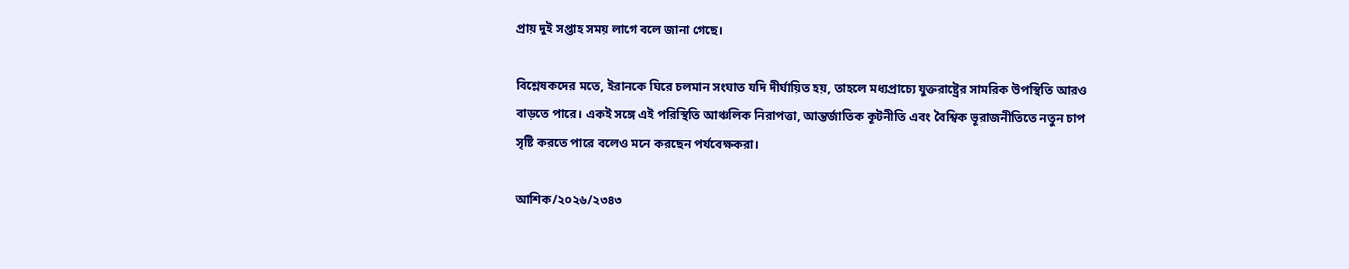প্রায় দুই সপ্তাহ সময় লাগে বলে জানা গেছে।

বিশ্লেষকদের মতে, ইরানকে ঘিরে চলমান সংঘাত যদি দীর্ঘায়িত হয়, তাহলে মধ্যপ্রাচ্যে যুক্তরাষ্ট্রের সামরিক উপস্থিতি আরও বাড়তে পারে। একই সঙ্গে এই পরিস্থিতি আঞ্চলিক নিরাপত্তা, আন্তর্জাতিক কূটনীতি এবং বৈশ্বিক ভূরাজনীতিতে নতুন চাপ সৃষ্টি করতে পারে বলেও মনে করছেন পর্যবেক্ষকরা।

আশিক/২০২৬/২৩৪৩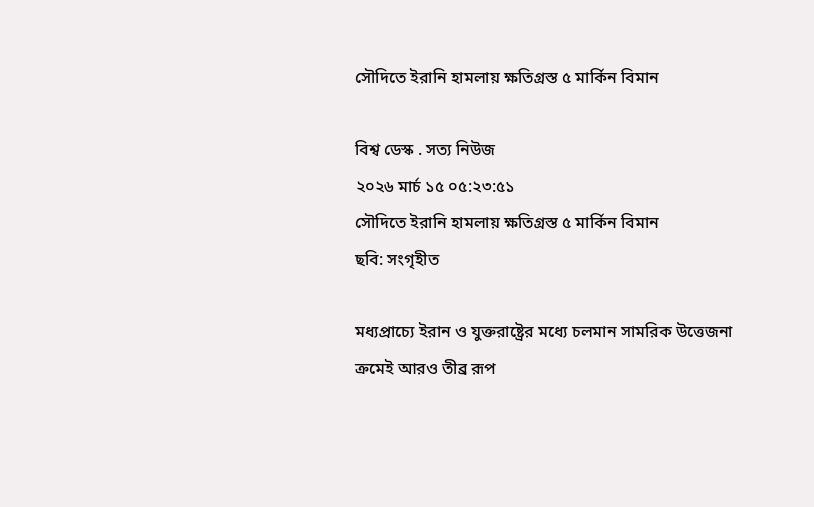সৌদিতে ইরানি হামলায় ক্ষতিগ্রস্ত ৫ মার্কিন বিমান

বিশ্ব ডেস্ক . সত্য নিউজ
২০২৬ মার্চ ১৫ ০৫:২৩:৫১
সৌদিতে ইরানি হামলায় ক্ষতিগ্রস্ত ৫ মার্কিন বিমান
ছবি: সংগৃহীত

মধ্যপ্রাচ্যে ইরান ও যুক্তরাষ্ট্রের মধ্যে চলমান সামরিক উত্তেজনা ক্রমেই আরও তীব্র রূপ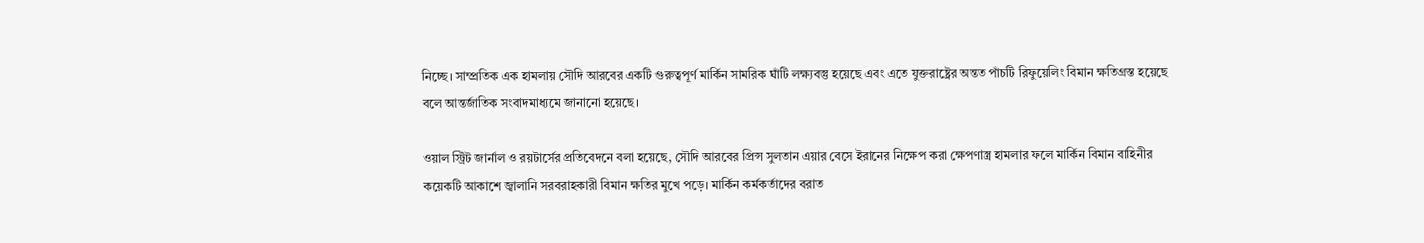নিচ্ছে। সাম্প্রতিক এক হামলায় সৌদি আরবের একটি গুরুত্বপূর্ণ মার্কিন সামরিক ঘাঁটি লক্ষ্যবস্তু হয়েছে এবং এতে যুক্তরাষ্ট্রের অন্তত পাঁচটি রিফুয়েলিং বিমান ক্ষতিগ্রস্ত হয়েছে বলে আন্তর্জাতিক সংবাদমাধ্যমে জানানো হয়েছে।

ওয়াল স্ট্রিট জার্নাল ও রয়টার্সের প্রতিবেদনে বলা হয়েছে, সৌদি আরবের প্রিন্স সুলতান এয়ার বেসে ইরানের নিক্ষেপ করা ক্ষেপণাস্ত্র হামলার ফলে মার্কিন বিমান বাহিনীর কয়েকটি আকাশে জ্বালানি সরবরাহকারী বিমান ক্ষতির মুখে পড়ে। মার্কিন কর্মকর্তাদের বরাত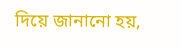দিয়ে জানানো হয়,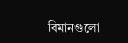বিমানগুলো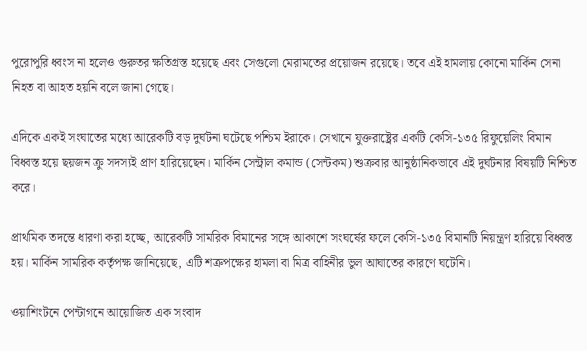পুরোপুরি ধ্বংস না হলেও গুরুতর ক্ষতিগ্রস্ত হয়েছে এবং সেগুলো মেরামতের প্রয়োজন রয়েছে। তবে এই হামলায় কোনো মার্কিন সেনা নিহত বা আহত হয়নি বলে জানা গেছে।

এদিকে একই সংঘাতের মধ্যে আরেকটি বড় দুর্ঘটনা ঘটেছে পশ্চিম ইরাকে। সেখানে যুক্তরাষ্ট্রের একটি কেসি-১৩৫ রিফুয়েলিং বিমান বিধ্বস্ত হয়ে ছয়জন ক্রু সদস্যই প্রাণ হারিয়েছেন। মার্কিন সেন্ট্রাল কমান্ড (সেন্টকম) শুক্রবার আনুষ্ঠানিকভাবে এই দুর্ঘটনার বিষয়টি নিশ্চিত করে।

প্রাথমিক তদন্তে ধারণা করা হচ্ছে, আরেকটি সামরিক বিমানের সঙ্গে আকাশে সংঘর্ষের ফলে কেসি-১৩৫ বিমানটি নিয়ন্ত্রণ হারিয়ে বিধ্বস্ত হয়। মার্কিন সামরিক কর্তৃপক্ষ জানিয়েছে, এটি শত্রুপক্ষের হামলা বা মিত্র বাহিনীর ভুল আঘাতের কারণে ঘটেনি।

ওয়াশিংটনে পেন্টাগনে আয়োজিত এক সংবাদ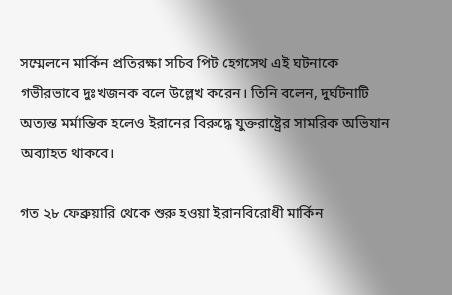সম্মেলনে মার্কিন প্রতিরক্ষা সচিব পিট হেগসেথ এই ঘটনাকে গভীরভাবে দুঃখজনক বলে উল্লেখ করেন। তিনি বলেন, দুর্ঘটনাটি অত্যন্ত মর্মান্তিক হলেও ইরানের বিরুদ্ধে যুক্তরাষ্ট্রের সামরিক অভিযান অব্যাহত থাকবে।

গত ২৮ ফেব্রুয়ারি থেকে শুরু হওয়া ইরানবিরোধী মার্কিন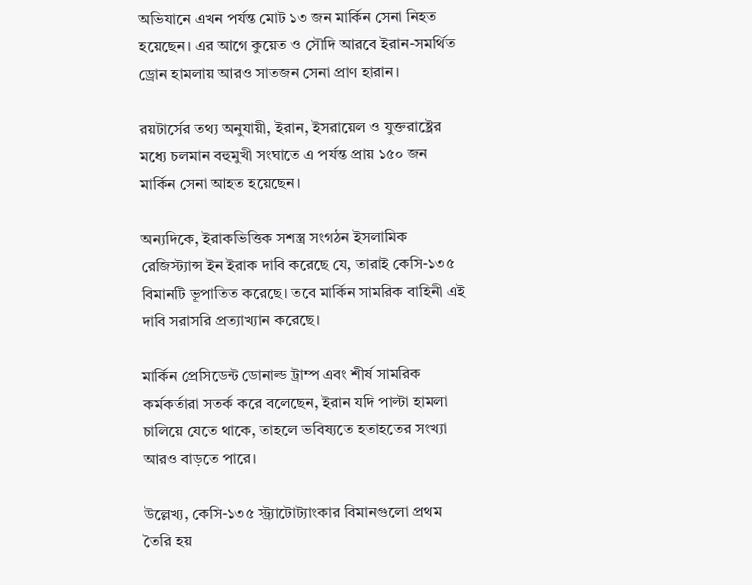অভিযানে এখন পর্যন্ত মোট ১৩ জন মার্কিন সেনা নিহত হয়েছেন। এর আগে কুয়েত ও সৌদি আরবে ইরান-সমর্থিত ড্রোন হামলায় আরও সাতজন সেনা প্রাণ হারান।

রয়টার্সের তথ্য অনুযায়ী, ইরান, ইসরায়েল ও যুক্তরাষ্ট্রের মধ্যে চলমান বহুমুখী সংঘাতে এ পর্যন্ত প্রায় ১৫০ জন মার্কিন সেনা আহত হয়েছেন।

অন্যদিকে, ইরাকভিত্তিক সশস্ত্র সংগঠন ইসলামিক রেজিস্ট্যান্স ইন ইরাক দাবি করেছে যে, তারাই কেসি-১৩৫ বিমানটি ভূপাতিত করেছে। তবে মার্কিন সামরিক বাহিনী এই দাবি সরাসরি প্রত্যাখ্যান করেছে।

মার্কিন প্রেসিডেন্ট ডোনাল্ড ট্রাম্প এবং শীর্ষ সামরিক কর্মকর্তারা সতর্ক করে বলেছেন, ইরান যদি পাল্টা হামলা চালিয়ে যেতে থাকে, তাহলে ভবিষ্যতে হতাহতের সংখ্যা আরও বাড়তে পারে।

উল্লেখ্য, কেসি-১৩৫ স্ট্র্যাটোট্যাংকার বিমানগুলো প্রথম তৈরি হয়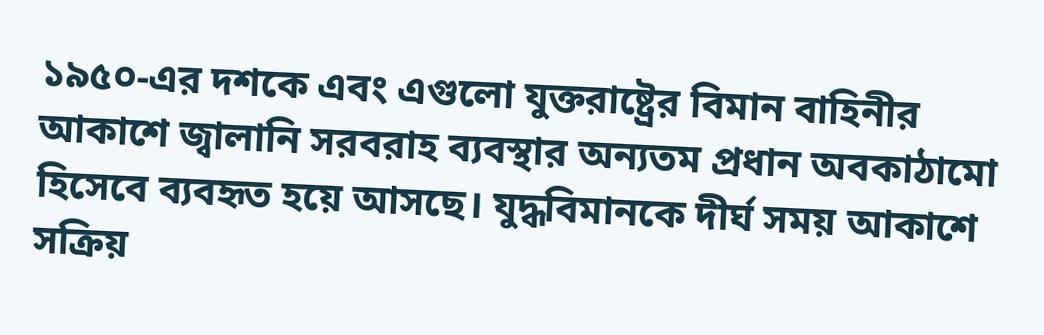১৯৫০-এর দশকে এবং এগুলো যুক্তরাষ্ট্রের বিমান বাহিনীর আকাশে জ্বালানি সরবরাহ ব্যবস্থার অন্যতম প্রধান অবকাঠামো হিসেবে ব্যবহৃত হয়ে আসছে। যুদ্ধবিমানকে দীর্ঘ সময় আকাশে সক্রিয়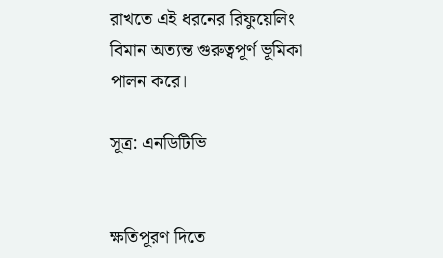রাখতে এই ধরনের রিফুয়েলিং বিমান অত্যন্ত গুরুত্বপূর্ণ ভূমিকা পালন করে।

সূত্র: এনডিটিভি


ক্ষতিপূরণ দিতে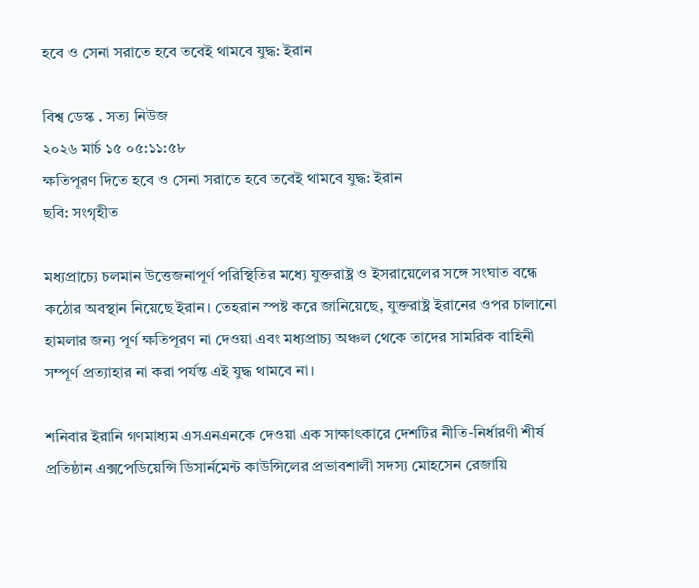হবে ও সেনা সরাতে হবে তবেই থামবে যুদ্ধ: ইরান

বিশ্ব ডেস্ক . সত্য নিউজ
২০২৬ মার্চ ১৫ ০৫:১১:৫৮
ক্ষতিপূরণ দিতে হবে ও সেনা সরাতে হবে তবেই থামবে যুদ্ধ: ইরান
ছবি: সংগৃহীত

মধ্যপ্রাচ্যে চলমান উত্তেজনাপূর্ণ পরিস্থিতির মধ্যে যুক্তরাষ্ট্র ও ইসরায়েলের সঙ্গে সংঘাত বন্ধে কঠোর অবস্থান নিয়েছে ইরান। তেহরান স্পষ্ট করে জানিয়েছে, যুক্তরাষ্ট্র ইরানের ওপর চালানো হামলার জন্য পূর্ণ ক্ষতিপূরণ না দেওয়া এবং মধ্যপ্রাচ্য অঞ্চল থেকে তাদের সামরিক বাহিনী সম্পূর্ণ প্রত্যাহার না করা পর্যন্ত এই যুদ্ধ থামবে না।

শনিবার ইরানি গণমাধ্যম এসএনএনকে দেওয়া এক সাক্ষাৎকারে দেশটির নীতি-নির্ধারণী শীর্ষ প্রতিষ্ঠান এক্সপেডিয়েন্সি ডিসার্নমেন্ট কাউন্সিলের প্রভাবশালী সদস্য মোহসেন রেজায়ি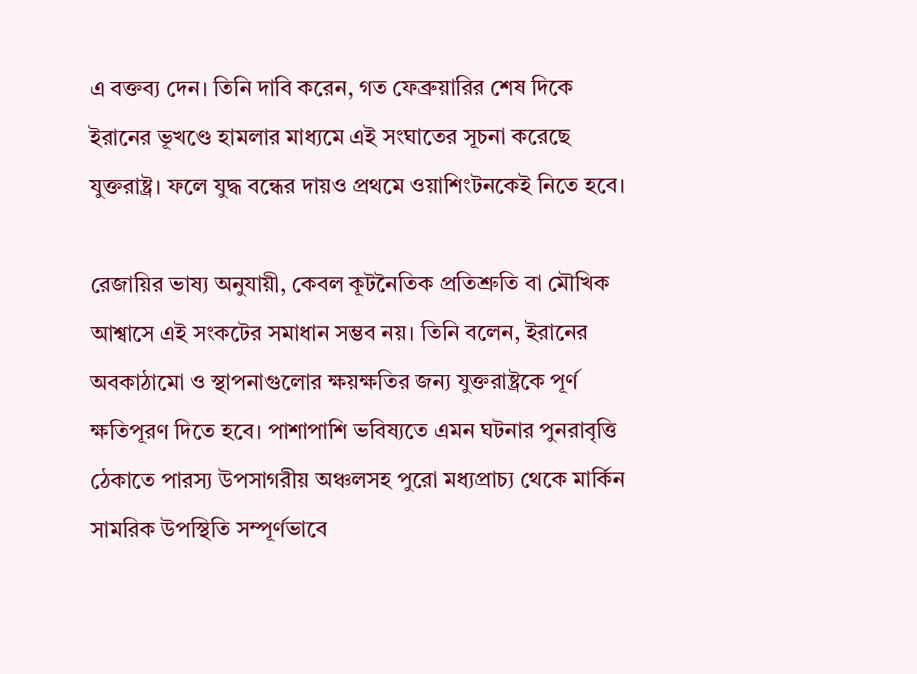এ বক্তব্য দেন। তিনি দাবি করেন, গত ফেব্রুয়ারির শেষ দিকে ইরানের ভূখণ্ডে হামলার মাধ্যমে এই সংঘাতের সূচনা করেছে যুক্তরাষ্ট্র। ফলে যুদ্ধ বন্ধের দায়ও প্রথমে ওয়াশিংটনকেই নিতে হবে।

রেজায়ির ভাষ্য অনুযায়ী, কেবল কূটনৈতিক প্রতিশ্রুতি বা মৌখিক আশ্বাসে এই সংকটের সমাধান সম্ভব নয়। তিনি বলেন, ইরানের অবকাঠামো ও স্থাপনাগুলোর ক্ষয়ক্ষতির জন্য যুক্তরাষ্ট্রকে পূর্ণ ক্ষতিপূরণ দিতে হবে। পাশাপাশি ভবিষ্যতে এমন ঘটনার পুনরাবৃত্তি ঠেকাতে পারস্য উপসাগরীয় অঞ্চলসহ পুরো মধ্যপ্রাচ্য থেকে মার্কিন সামরিক উপস্থিতি সম্পূর্ণভাবে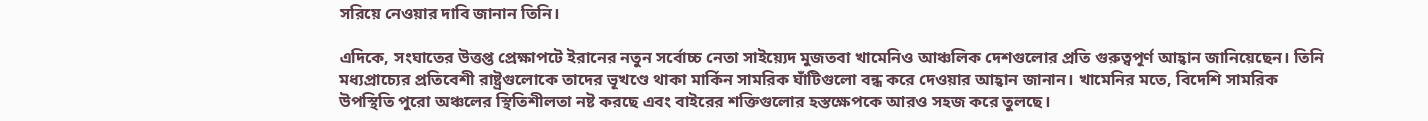সরিয়ে নেওয়ার দাবি জানান তিনি।

এদিকে, সংঘাতের উত্তপ্ত প্রেক্ষাপটে ইরানের নতুন সর্বোচ্চ নেতা সাইয়্যেদ মুজতবা খামেনিও আঞ্চলিক দেশগুলোর প্রতি গুরুত্বপূর্ণ আহ্বান জানিয়েছেন। তিনি মধ্যপ্রাচ্যের প্রতিবেশী রাষ্ট্রগুলোকে তাদের ভূখণ্ডে থাকা মার্কিন সামরিক ঘাঁটিগুলো বন্ধ করে দেওয়ার আহ্বান জানান। খামেনির মতে, বিদেশি সামরিক উপস্থিতি পুরো অঞ্চলের স্থিতিশীলতা নষ্ট করছে এবং বাইরের শক্তিগুলোর হস্তক্ষেপকে আরও সহজ করে তুলছে।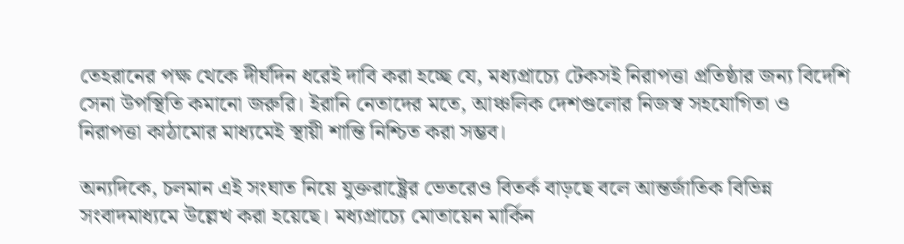তেহরানের পক্ষ থেকে দীর্ঘদিন ধরেই দাবি করা হচ্ছে যে, মধ্যপ্রাচ্যে টেকসই নিরাপত্তা প্রতিষ্ঠার জন্য বিদেশি সেনা উপস্থিতি কমানো জরুরি। ইরানি নেতাদের মতে, আঞ্চলিক দেশগুলোর নিজস্ব সহযোগিতা ও নিরাপত্তা কাঠামোর মাধ্যমেই স্থায়ী শান্তি নিশ্চিত করা সম্ভব।

অন্যদিকে, চলমান এই সংঘাত নিয়ে যুক্তরাষ্ট্রের ভেতরেও বিতর্ক বাড়ছে বলে আন্তর্জাতিক বিভিন্ন সংবাদমাধ্যমে উল্লেখ করা হয়েছে। মধ্যপ্রাচ্যে মোতায়েন মার্কিন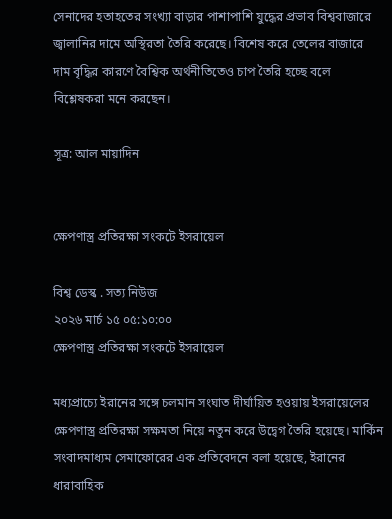সেনাদের হতাহতের সংখ্যা বাড়ার পাশাপাশি যুদ্ধের প্রভাব বিশ্ববাজারে জ্বালানির দামে অস্থিরতা তৈরি করেছে। বিশেষ করে তেলের বাজারে দাম বৃদ্ধির কারণে বৈশ্বিক অর্থনীতিতেও চাপ তৈরি হচ্ছে বলে বিশ্লেষকরা মনে করছেন।

সূত্র: আল মায়াদিন


ক্ষেপণাস্ত্র প্রতিরক্ষা সংকটে ইসরায়েল

বিশ্ব ডেস্ক . সত্য নিউজ
২০২৬ মার্চ ১৫ ০৫:১০:০০
ক্ষেপণাস্ত্র প্রতিরক্ষা সংকটে ইসরায়েল

মধ্যপ্রাচ্যে ইরানের সঙ্গে চলমান সংঘাত দীর্ঘায়িত হওয়ায় ইসরায়েলের ক্ষেপণাস্ত্র প্রতিরক্ষা সক্ষমতা নিয়ে নতুন করে উদ্বেগ তৈরি হয়েছে। মার্কিন সংবাদমাধ্যম সেমাফোরের এক প্রতিবেদনে বলা হয়েছে, ইরানের ধারাবাহিক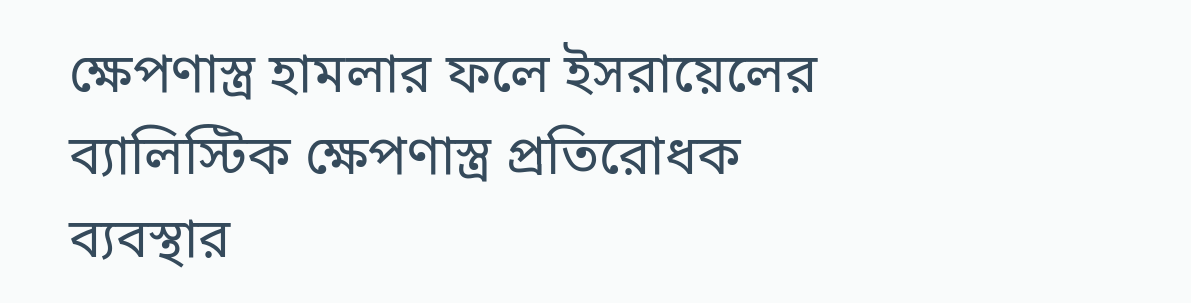ক্ষেপণাস্ত্র হামলার ফলে ইসরায়েলের ব্যালিস্টিক ক্ষেপণাস্ত্র প্রতিরোধক ব্যবস্থার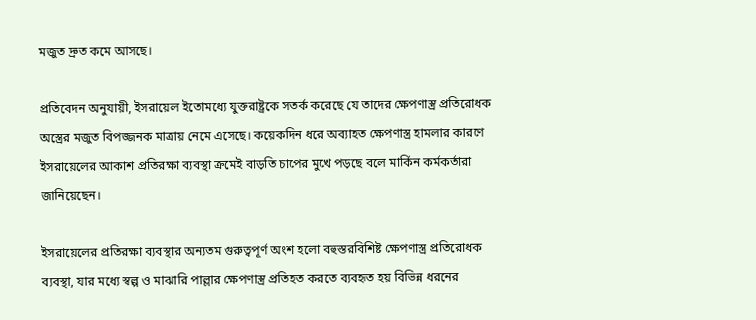মজুত দ্রুত কমে আসছে।

প্রতিবেদন অনুযায়ী, ইসরায়েল ইতোমধ্যে যুক্তরাষ্ট্রকে সতর্ক করেছে যে তাদের ক্ষেপণাস্ত্র প্রতিরোধক অস্ত্রের মজুত বিপজ্জনক মাত্রায় নেমে এসেছে। কয়েকদিন ধরে অব্যাহত ক্ষেপণাস্ত্র হামলার কারণে ইসরায়েলের আকাশ প্রতিরক্ষা ব্যবস্থা ক্রমেই বাড়তি চাপের মুখে পড়ছে বলে মার্কিন কর্মকর্তারা জানিয়েছেন।

ইসরায়েলের প্রতিরক্ষা ব্যবস্থার অন্যতম গুরুত্বপূর্ণ অংশ হলো বহুস্তরবিশিষ্ট ক্ষেপণাস্ত্র প্রতিরোধক ব্যবস্থা, যার মধ্যে স্বল্প ও মাঝারি পাল্লার ক্ষেপণাস্ত্র প্রতিহত করতে ব্যবহৃত হয় বিভিন্ন ধরনের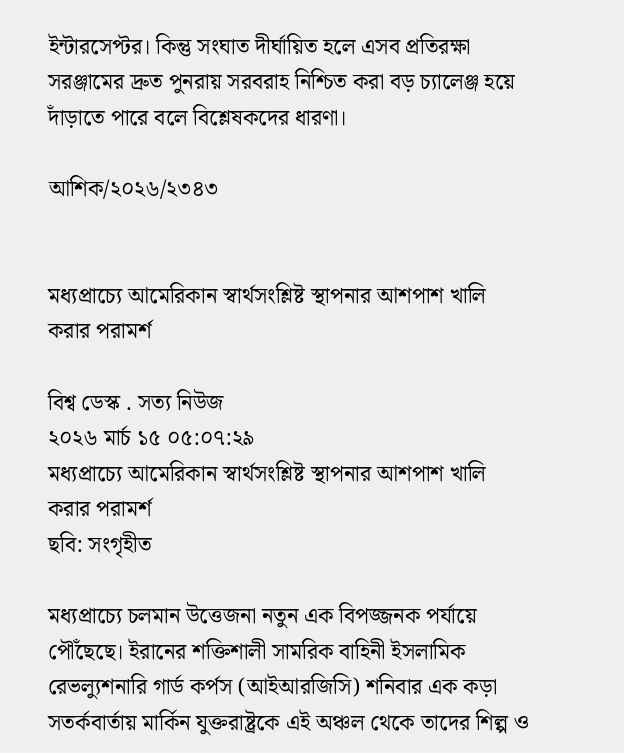ইন্টারসেপ্টর। কিন্তু সংঘাত দীর্ঘায়িত হলে এসব প্রতিরক্ষা সরঞ্জামের দ্রুত পুনরায় সরবরাহ নিশ্চিত করা বড় চ্যালেঞ্জ হয়ে দাঁড়াতে পারে বলে বিশ্লেষকদের ধারণা।

আশিক/২০২৬/২৩৪৩


মধ্যপ্রাচ্যে আমেরিকান স্বার্থসংশ্লিষ্ট স্থাপনার আশপাশ খালি করার পরামর্শ

বিশ্ব ডেস্ক . সত্য নিউজ
২০২৬ মার্চ ১৫ ০৫:০৭:২৯
মধ্যপ্রাচ্যে আমেরিকান স্বার্থসংশ্লিষ্ট স্থাপনার আশপাশ খালি করার পরামর্শ
ছবি: সংগৃহীত

মধ্যপ্রাচ্যে চলমান উত্তেজনা নতুন এক বিপজ্জনক পর্যায়ে পৌঁছেছে। ইরানের শক্তিশালী সামরিক বাহিনী ইসলামিক রেভল্যুশনারি গার্ড কর্পস (আইআরজিসি) শনিবার এক কড়া সতর্কবার্তায় মার্কিন যুক্তরাষ্ট্রকে এই অঞ্চল থেকে তাদের শিল্প ও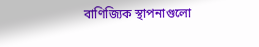বাণিজ্যিক স্থাপনাগুলো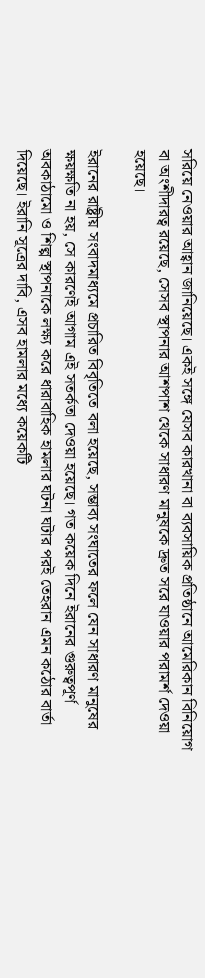সরিয়ে নেওয়ার আহ্বান জানিয়েছে। একই সঙ্গে যেসব কারখানা বা ব্যবসায়িক প্রতিষ্ঠানে আমেরিকান বিনিয়োগ বা অংশীদারত্ব রয়েছে, সেসব স্থাপনার আশপাশ থেকে সাধারণ মানুষকে দ্রুত সরে যাওয়ার পরামর্শ দেওয়া হয়েছে।

ইরানের রাষ্ট্রীয় সংবাদমাধ্যমে প্রচারিত বিবৃতিতে বলা হয়েছে, সম্ভাব্য সংঘাতের ফলে যেন সাধারণ মানুষের ক্ষয়ক্ষতি না হয়, সে কারণেই আগাম এই সতর্কতা দেওয়া হয়েছে। গত কয়েক দিনে ইরানের গুরুত্বপূর্ণ অবকাঠামো ও শিল্প স্থাপনাকে লক্ষ্য করে ধারাবাহিক হামলার ঘটনা ঘটার পরই তেহরান এমন কঠোর বার্তা দিয়েছে। ইরানি সূত্রের দাবি, এসব হামলার মধ্যে কয়েকটি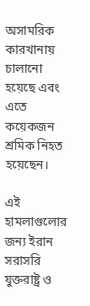অসামরিক কারখানায় চালানো হয়েছে এবং এতে কয়েকজন শ্রমিক নিহত হয়েছেন।

এই হামলাগুলোর জন্য ইরান সরাসরি যুক্তরাষ্ট্র ও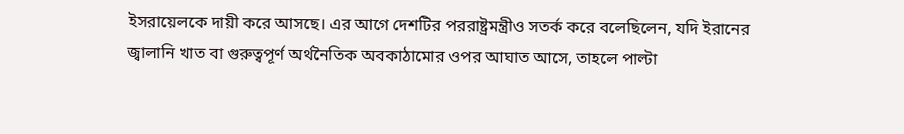ইসরায়েলকে দায়ী করে আসছে। এর আগে দেশটির পররাষ্ট্রমন্ত্রীও সতর্ক করে বলেছিলেন, যদি ইরানের জ্বালানি খাত বা গুরুত্বপূর্ণ অর্থনৈতিক অবকাঠামোর ওপর আঘাত আসে, তাহলে পাল্টা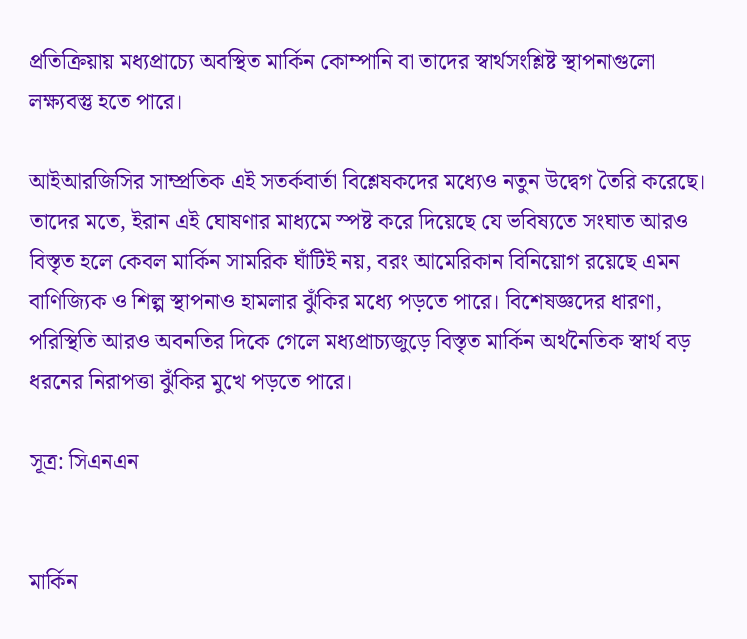প্রতিক্রিয়ায় মধ্যপ্রাচ্যে অবস্থিত মার্কিন কোম্পানি বা তাদের স্বার্থসংশ্লিষ্ট স্থাপনাগুলো লক্ষ্যবস্তু হতে পারে।

আইআরজিসির সাম্প্রতিক এই সতর্কবার্তা বিশ্লেষকদের মধ্যেও নতুন উদ্বেগ তৈরি করেছে। তাদের মতে, ইরান এই ঘোষণার মাধ্যমে স্পষ্ট করে দিয়েছে যে ভবিষ্যতে সংঘাত আরও বিস্তৃত হলে কেবল মার্কিন সামরিক ঘাঁটিই নয়, বরং আমেরিকান বিনিয়োগ রয়েছে এমন বাণিজ্যিক ও শিল্প স্থাপনাও হামলার ঝুঁকির মধ্যে পড়তে পারে। বিশেষজ্ঞদের ধারণা, পরিস্থিতি আরও অবনতির দিকে গেলে মধ্যপ্রাচ্যজুড়ে বিস্তৃত মার্কিন অর্থনৈতিক স্বার্থ বড় ধরনের নিরাপত্তা ঝুঁকির মুখে পড়তে পারে।

সূত্র: সিএনএন


মার্কিন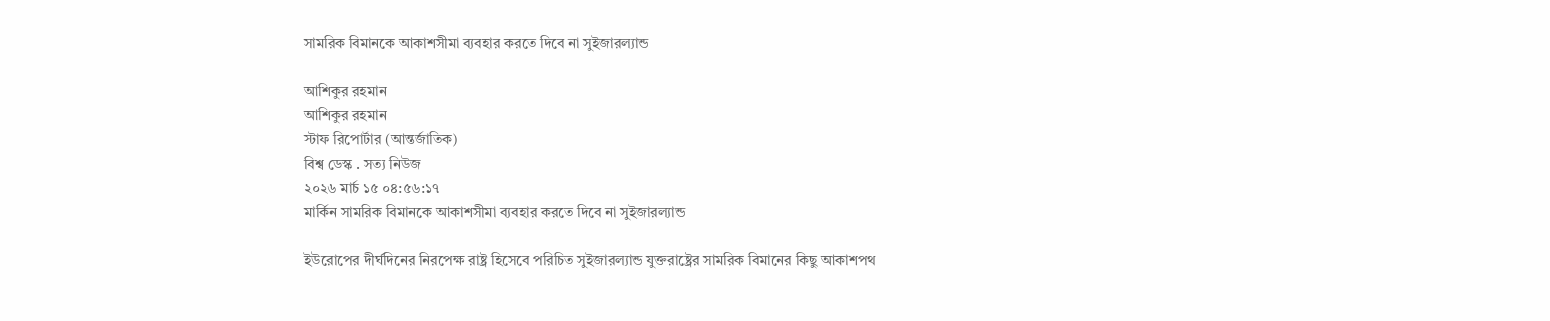সামরিক বিমানকে আকাশসীমা ব্যবহার করতে দিবে না সুইজারল্যান্ড

আশিকুর রহমান
আশিকুর রহমান
স্টাফ রিপোর্টার (আন্তর্জাতিক)
বিশ্ব ডেস্ক . সত্য নিউজ
২০২৬ মার্চ ১৫ ০৪:৫৬:১৭
মার্কিন সামরিক বিমানকে আকাশসীমা ব্যবহার করতে দিবে না সুইজারল্যান্ড

ইউরোপের দীর্ঘদিনের নিরপেক্ষ রাষ্ট্র হিসেবে পরিচিত সুইজারল্যান্ড যুক্তরাষ্ট্রের সামরিক বিমানের কিছু আকাশপথ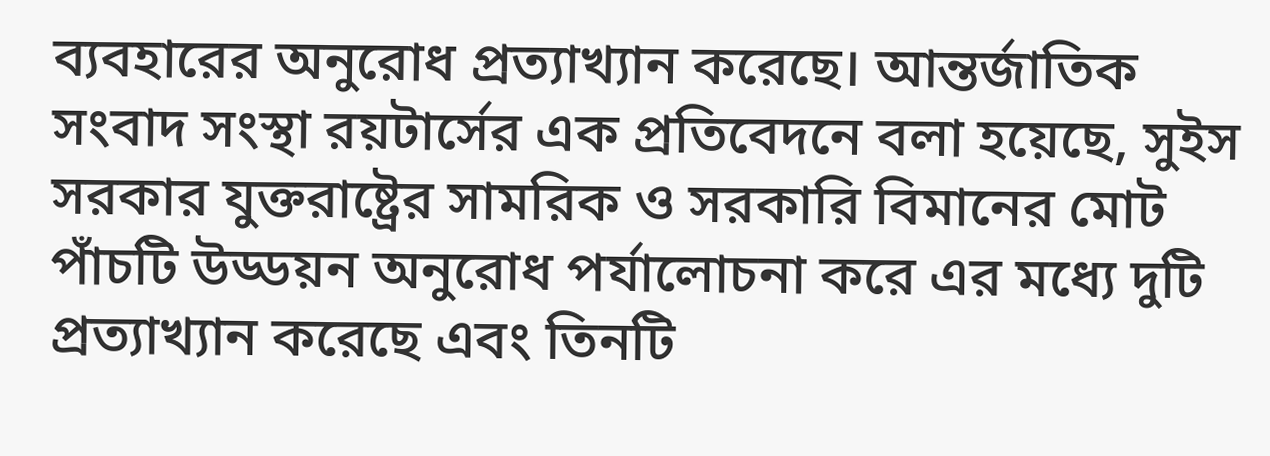ব্যবহারের অনুরোধ প্রত্যাখ্যান করেছে। আন্তর্জাতিক সংবাদ সংস্থা রয়টার্সের এক প্রতিবেদনে বলা হয়েছে, সুইস সরকার যুক্তরাষ্ট্রের সামরিক ও সরকারি বিমানের মোট পাঁচটি উড্ডয়ন অনুরোধ পর্যালোচনা করে এর মধ্যে দুটি প্রত্যাখ্যান করেছে এবং তিনটি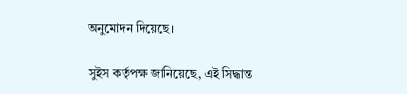অনুমোদন দিয়েছে।

সুইস কর্তৃপক্ষ জানিয়েছে, এই সিদ্ধান্ত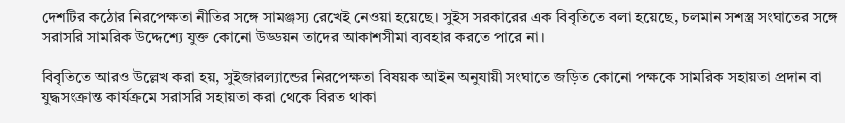দেশটির কঠোর নিরপেক্ষতা নীতির সঙ্গে সামঞ্জস্য রেখেই নেওয়া হয়েছে। সুইস সরকারের এক বিবৃতিতে বলা হয়েছে, চলমান সশস্ত্র সংঘাতের সঙ্গে সরাসরি সামরিক উদ্দেশ্যে যুক্ত কোনো উড্ডয়ন তাদের আকাশসীমা ব্যবহার করতে পারে না।

বিবৃতিতে আরও উল্লেখ করা হয়, সুইজারল্যান্ডের নিরপেক্ষতা বিষয়ক আইন অনুযায়ী সংঘাতে জড়িত কোনো পক্ষকে সামরিক সহায়তা প্রদান বা যুদ্ধসংক্রান্ত কার্যক্রমে সরাসরি সহায়তা করা থেকে বিরত থাকা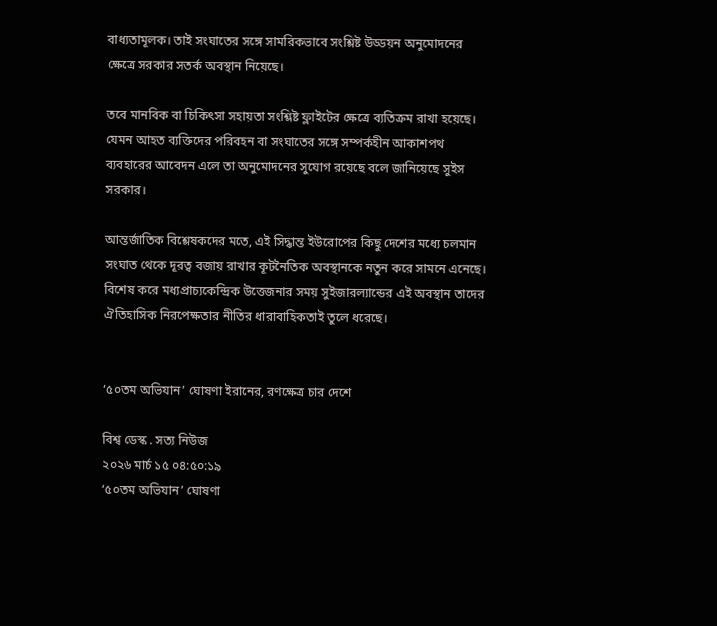বাধ্যতামূলক। তাই সংঘাতের সঙ্গে সামরিকভাবে সংশ্লিষ্ট উড্ডয়ন অনুমোদনের ক্ষেত্রে সরকার সতর্ক অবস্থান নিয়েছে।

তবে মানবিক বা চিকিৎসা সহায়তা সংশ্লিষ্ট ফ্লাইটের ক্ষেত্রে ব্যতিক্রম রাখা হয়েছে। যেমন আহত ব্যক্তিদের পরিবহন বা সংঘাতের সঙ্গে সম্পর্কহীন আকাশপথ ব্যবহারের আবেদন এলে তা অনুমোদনের সুযোগ রয়েছে বলে জানিয়েছে সুইস সরকার।

আন্তর্জাতিক বিশ্লেষকদের মতে, এই সিদ্ধান্ত ইউরোপের কিছু দেশের মধ্যে চলমান সংঘাত থেকে দূরত্ব বজায় রাখার কূটনৈতিক অবস্থানকে নতুন করে সামনে এনেছে। বিশেষ করে মধ্যপ্রাচ্যকেন্দ্রিক উত্তেজনার সময় সুইজারল্যান্ডের এই অবস্থান তাদের ঐতিহাসিক নিরপেক্ষতার নীতির ধারাবাহিকতাই তুলে ধরেছে।


‘৫০তম অভিযান’ ঘোষণা ইরানের, রণক্ষেত্র চার দেশে

বিশ্ব ডেস্ক . সত্য নিউজ
২০২৬ মার্চ ১৫ ০৪:৫০:১৯
‘৫০তম অভিযান’ ঘোষণা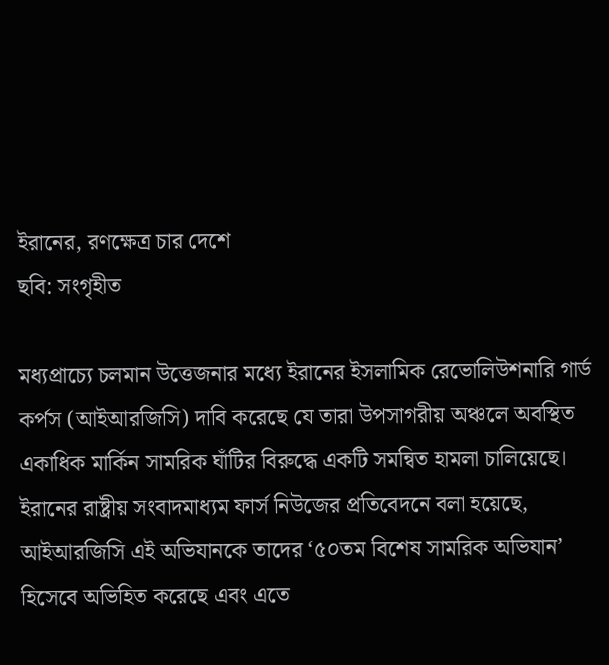ইরানের, রণক্ষেত্র চার দেশে
ছবি: সংগৃহীত

মধ্যপ্রাচ্যে চলমান উত্তেজনার মধ্যে ইরানের ইসলামিক রেভোলিউশনারি গার্ড কর্পস (আইআরজিসি) দাবি করেছে যে তারা উপসাগরীয় অঞ্চলে অবস্থিত একাধিক মার্কিন সামরিক ঘাঁটির বিরুদ্ধে একটি সমন্বিত হামলা চালিয়েছে। ইরানের রাষ্ট্রীয় সংবাদমাধ্যম ফার্স নিউজের প্রতিবেদনে বলা হয়েছে, আইআরজিসি এই অভিযানকে তাদের ‘৫০তম বিশেষ সামরিক অভিযান’ হিসেবে অভিহিত করেছে এবং এতে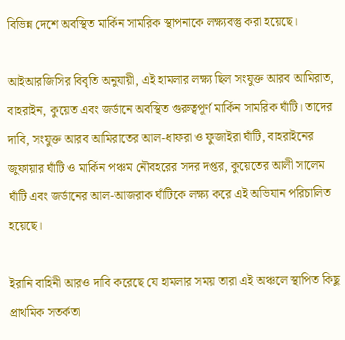বিভিন্ন দেশে অবস্থিত মার্কিন সামরিক স্থাপনাকে লক্ষ্যবস্তু করা হয়েছে।

আইআরজিসির বিবৃতি অনুযায়ী, এই হামলার লক্ষ্য ছিল সংযুক্ত আরব আমিরাত, বাহরাইন, কুয়েত এবং জর্ডানে অবস্থিত গুরুত্বপূর্ণ মার্কিন সামরিক ঘাঁটি। তাদের দাবি, সংযুক্ত আরব আমিরাতের আল-ধাফরা ও ফুজাইরা ঘাঁটি, বাহরাইনের জুফায়ার ঘাঁটি ও মার্কিন পঞ্চম নৌবহরের সদর দপ্তর, কুয়েতের আলী সালেম ঘাঁটি এবং জর্ডানের আল-আজরাক ঘাঁটিকে লক্ষ্য করে এই অভিযান পরিচালিত হয়েছে।

ইরানি বাহিনী আরও দাবি করেছে যে হামলার সময় তারা এই অঞ্চলে স্থাপিত কিছু প্রাথমিক সতর্কতা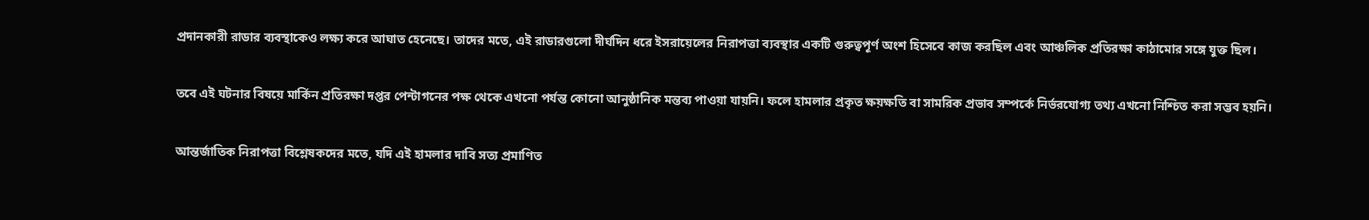প্রদানকারী রাডার ব্যবস্থাকেও লক্ষ্য করে আঘাত হেনেছে। তাদের মতে, এই রাডারগুলো দীর্ঘদিন ধরে ইসরায়েলের নিরাপত্তা ব্যবস্থার একটি গুরুত্বপূর্ণ অংশ হিসেবে কাজ করছিল এবং আঞ্চলিক প্রতিরক্ষা কাঠামোর সঙ্গে যুক্ত ছিল।

তবে এই ঘটনার বিষয়ে মার্কিন প্রতিরক্ষা দপ্তর পেন্টাগনের পক্ষ থেকে এখনো পর্যন্ত কোনো আনুষ্ঠানিক মন্তব্য পাওয়া যায়নি। ফলে হামলার প্রকৃত ক্ষয়ক্ষতি বা সামরিক প্রভাব সম্পর্কে নির্ভরযোগ্য তথ্য এখনো নিশ্চিত করা সম্ভব হয়নি।

আন্তর্জাতিক নিরাপত্তা বিশ্লেষকদের মতে, যদি এই হামলার দাবি সত্য প্রমাণিত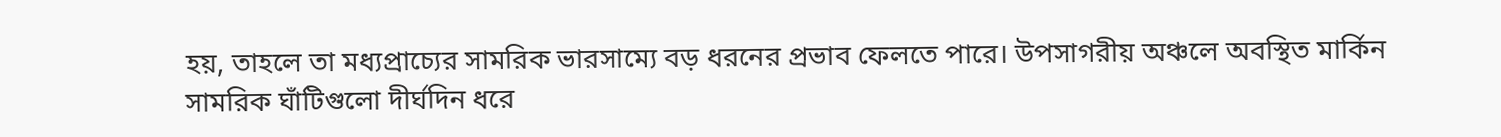হয়, তাহলে তা মধ্যপ্রাচ্যের সামরিক ভারসাম্যে বড় ধরনের প্রভাব ফেলতে পারে। উপসাগরীয় অঞ্চলে অবস্থিত মার্কিন সামরিক ঘাঁটিগুলো দীর্ঘদিন ধরে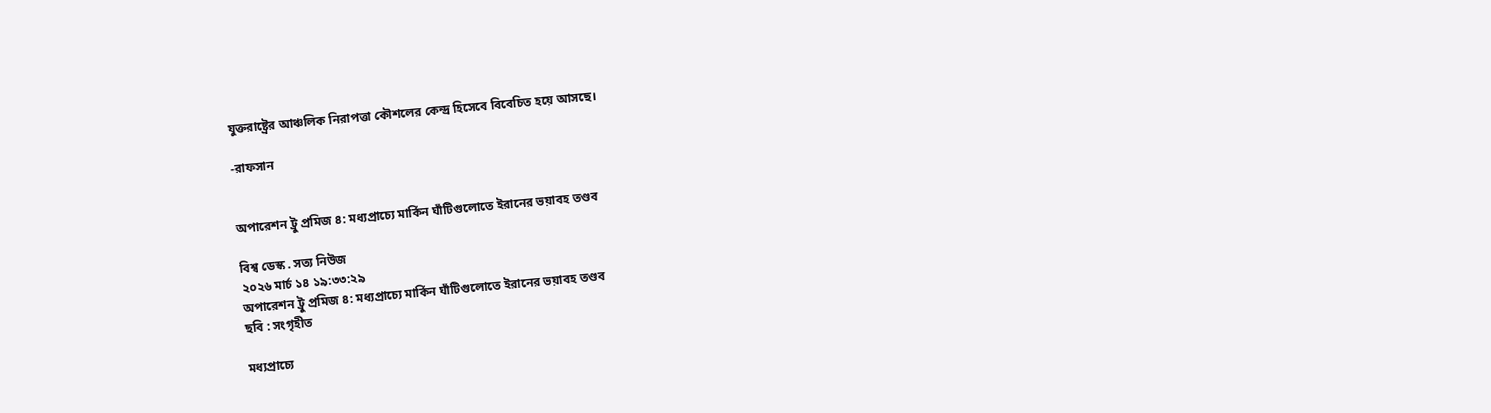যুক্তরাষ্ট্রের আঞ্চলিক নিরাপত্তা কৌশলের কেন্দ্র হিসেবে বিবেচিত হয়ে আসছে।

-রাফসান


অপারেশন ট্রু প্রমিজ ৪: মধ্যপ্রাচ্যে মার্কিন ঘাঁটিগুলোতে ইরানের ভয়াবহ তণ্ডব

বিশ্ব ডেস্ক . সত্য নিউজ
২০২৬ মার্চ ১৪ ১৯:৩৩:২৯
অপারেশন ট্রু প্রমিজ ৪: মধ্যপ্রাচ্যে মার্কিন ঘাঁটিগুলোতে ইরানের ভয়াবহ তণ্ডব
ছবি : সংগৃহীত

মধ্যপ্রাচ্যে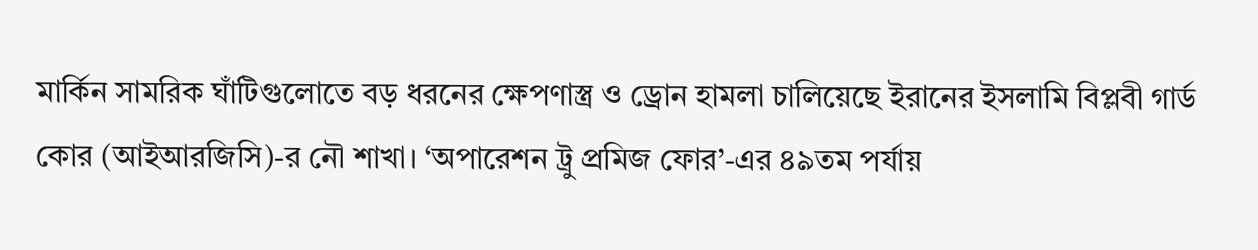মার্কিন সামরিক ঘাঁটিগুলোতে বড় ধরনের ক্ষেপণাস্ত্র ও ড্রোন হামলা চালিয়েছে ইরানের ইসলামি বিপ্লবী গার্ড কোর (আইআরজিসি)-র নৌ শাখা। ‘অপারেশন ট্রু প্রমিজ ফোর’-এর ৪৯তম পর্যায়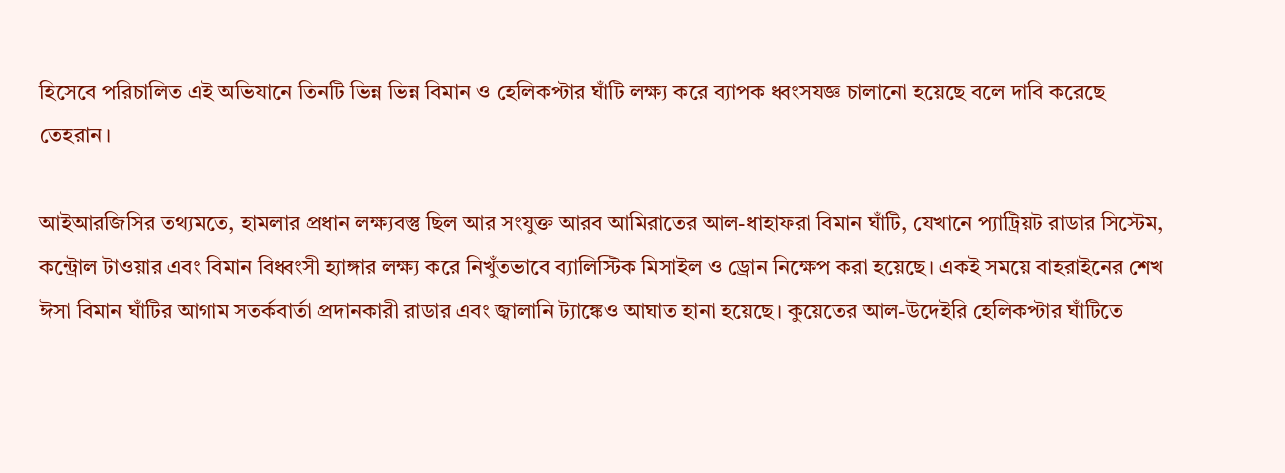হিসেবে পরিচালিত এই অভিযানে তিনটি ভিন্ন ভিন্ন বিমান ও হেলিকপ্টার ঘাঁটি লক্ষ্য করে ব্যাপক ধ্বংসযজ্ঞ চালানো হয়েছে বলে দাবি করেছে তেহরান।

আইআরজিসির তথ্যমতে, হামলার প্রধান লক্ষ্যবস্তু ছিল আর সংযুক্ত আরব আমিরাতের আল-ধাহাফরা বিমান ঘাঁটি, যেখানে প্যাট্রিয়ট রাডার সিস্টেম, কন্ট্রোল টাওয়ার এবং বিমান বিধ্বংসী হ্যাঙ্গার লক্ষ্য করে নিখুঁতভাবে ব্যালিস্টিক মিসাইল ও ড্রোন নিক্ষেপ করা হয়েছে। একই সময়ে বাহরাইনের শেখ ঈসা বিমান ঘাঁটির আগাম সতর্কবার্তা প্রদানকারী রাডার এবং জ্বালানি ট্যাঙ্কেও আঘাত হানা হয়েছে। কুয়েতের আল-উদেইরি হেলিকপ্টার ঘাঁটিতে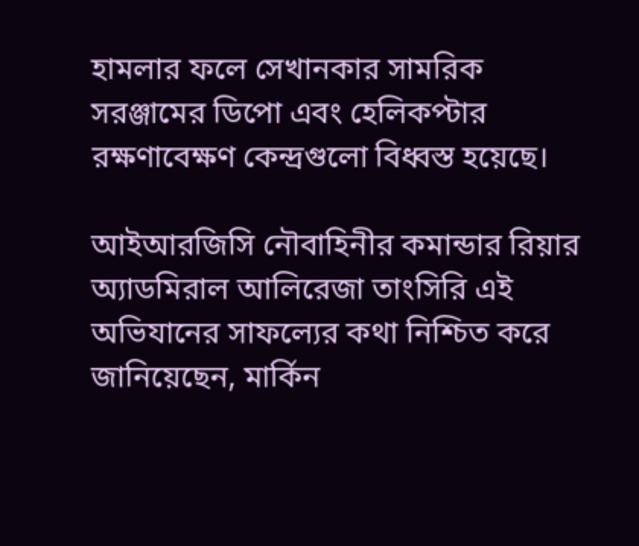হামলার ফলে সেখানকার সামরিক সরঞ্জামের ডিপো এবং হেলিকপ্টার রক্ষণাবেক্ষণ কেন্দ্রগুলো বিধ্বস্ত হয়েছে।

আইআরজিসি নৌবাহিনীর কমান্ডার রিয়ার অ্যাডমিরাল আলিরেজা তাংসিরি এই অভিযানের সাফল্যের কথা নিশ্চিত করে জানিয়েছেন, মার্কিন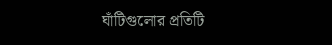ঘাঁটিগুলোর প্রতিটি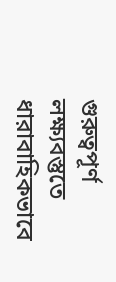গুরুত্বপূর্ণ লক্ষ্যবস্তুতে ধারাবাহিকভাবে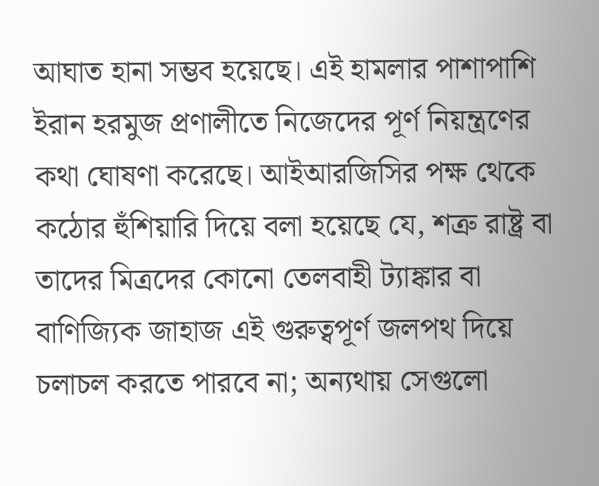আঘাত হানা সম্ভব হয়েছে। এই হামলার পাশাপাশি ইরান হরমুজ প্রণালীতে নিজেদের পূর্ণ নিয়ন্ত্রণের কথা ঘোষণা করেছে। আইআরজিসির পক্ষ থেকে কঠোর হুঁশিয়ারি দিয়ে বলা হয়েছে যে, শত্রু রাষ্ট্র বা তাদের মিত্রদের কোনো তেলবাহী ট্যাঙ্কার বা বাণিজ্যিক জাহাজ এই গুরুত্বপূর্ণ জলপথ দিয়ে চলাচল করতে পারবে না; অন্যথায় সেগুলো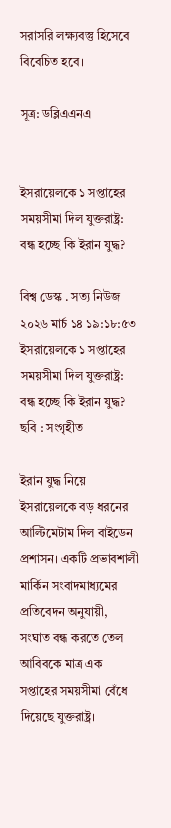সরাসরি লক্ষ্যবস্তু হিসেবে বিবেচিত হবে।

সূত্র: ডব্লিএএনএ


ইসরায়েলকে ১ সপ্তাহের সময়সীমা দিল যুক্তরাষ্ট্র: বন্ধ হচ্ছে কি ইরান যুদ্ধ?

বিশ্ব ডেস্ক . সত্য নিউজ
২০২৬ মার্চ ১৪ ১৯:১৮:৫৩
ইসরায়েলকে ১ সপ্তাহের সময়সীমা দিল যুক্তরাষ্ট্র: বন্ধ হচ্ছে কি ইরান যুদ্ধ?
ছবি : সংগৃহীত

ইরান যুদ্ধ নিয়ে ইসরায়েলকে বড় ধরনের আল্টিমেটাম দিল বাইডেন প্রশাসন। একটি প্রভাবশালী মার্কিন সংবাদমাধ্যমের প্রতিবেদন অনুযায়ী, সংঘাত বন্ধ করতে তেল আবিবকে মাত্র এক সপ্তাহের সময়সীমা বেঁধে দিয়েছে যুক্তরাষ্ট্র।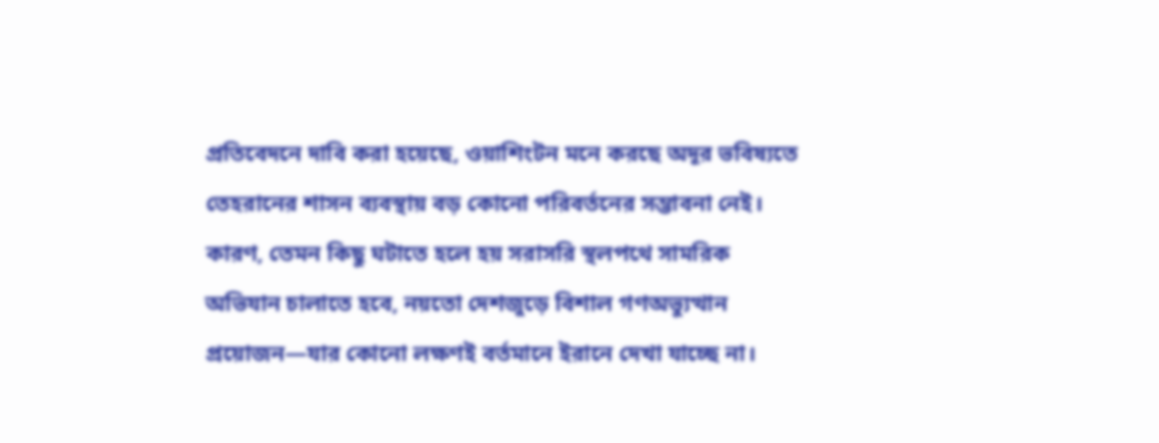প্রতিবেদনে দাবি করা হয়েছে, ওয়াশিংটন মনে করছে অদূর ভবিষ্যতে তেহরানের শাসন ব্যবস্থায় বড় কোনো পরিবর্তনের সম্ভাবনা নেই। কারণ, তেমন কিছু ঘটাতে হলে হয় সরাসরি স্থলপথে সামরিক অভিযান চালাতে হবে, নয়তো দেশজুড়ে বিশাল গণঅভ্যুত্থান প্রয়োজন—যার কোনো লক্ষণই বর্তমানে ইরানে দেখা যাচ্ছে না।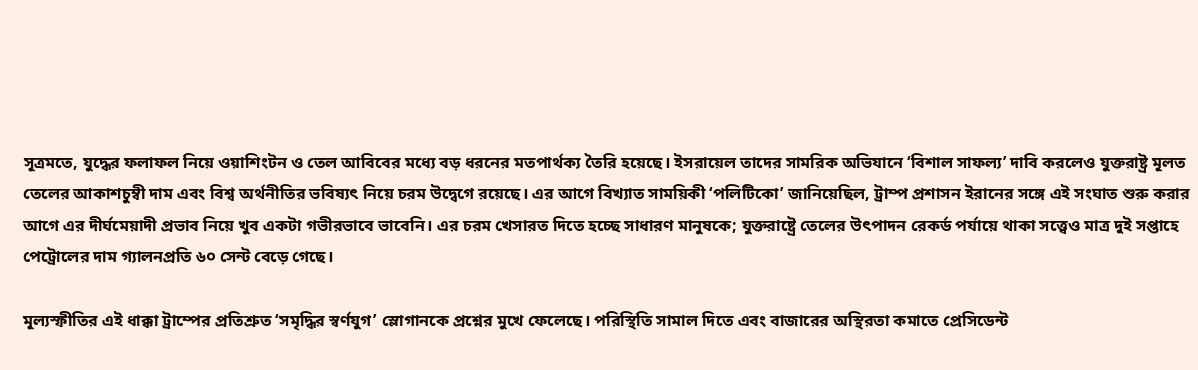সূত্রমতে, যুদ্ধের ফলাফল নিয়ে ওয়াশিংটন ও তেল আবিবের মধ্যে বড় ধরনের মতপার্থক্য তৈরি হয়েছে। ইসরায়েল তাদের সামরিক অভিযানে ‘বিশাল সাফল্য’ দাবি করলেও যুক্তরাষ্ট্র মূলত তেলের আকাশচুম্বী দাম এবং বিশ্ব অর্থনীতির ভবিষ্যৎ নিয়ে চরম উদ্বেগে রয়েছে। এর আগে বিখ্যাত সাময়িকী ‘পলিটিকো’ জানিয়েছিল, ট্রাম্প প্রশাসন ইরানের সঙ্গে এই সংঘাত শুরু করার আগে এর দীর্ঘমেয়াদী প্রভাব নিয়ে খুব একটা গভীরভাবে ভাবেনি। এর চরম খেসারত দিতে হচ্ছে সাধারণ মানুষকে; যুক্তরাষ্ট্রে তেলের উৎপাদন রেকর্ড পর্যায়ে থাকা সত্ত্বেও মাত্র দুই সপ্তাহে পেট্রোলের দাম গ্যালনপ্রতি ৬০ সেন্ট বেড়ে গেছে।

মূল্যস্ফীতির এই ধাক্কা ট্রাম্পের প্রতিশ্রুত ‘সমৃদ্ধির স্বর্ণযুগ’ স্লোগানকে প্রশ্নের মুখে ফেলেছে। পরিস্থিতি সামাল দিতে এবং বাজারের অস্থিরতা কমাতে প্রেসিডেন্ট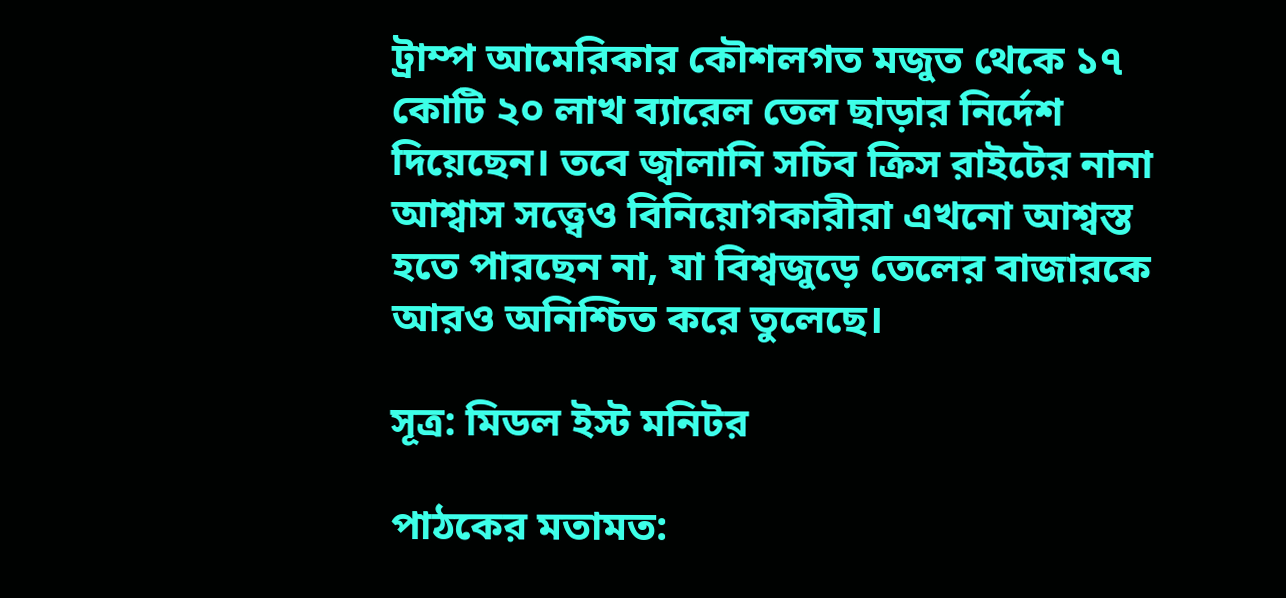ট্রাম্প আমেরিকার কৌশলগত মজুত থেকে ১৭ কোটি ২০ লাখ ব্যারেল তেল ছাড়ার নির্দেশ দিয়েছেন। তবে জ্বালানি সচিব ক্রিস রাইটের নানা আশ্বাস সত্ত্বেও বিনিয়োগকারীরা এখনো আশ্বস্ত হতে পারছেন না, যা বিশ্বজুড়ে তেলের বাজারকে আরও অনিশ্চিত করে তুলেছে।

সূত্র: মিডল ইস্ট মনিটর

পাঠকের মতামত: